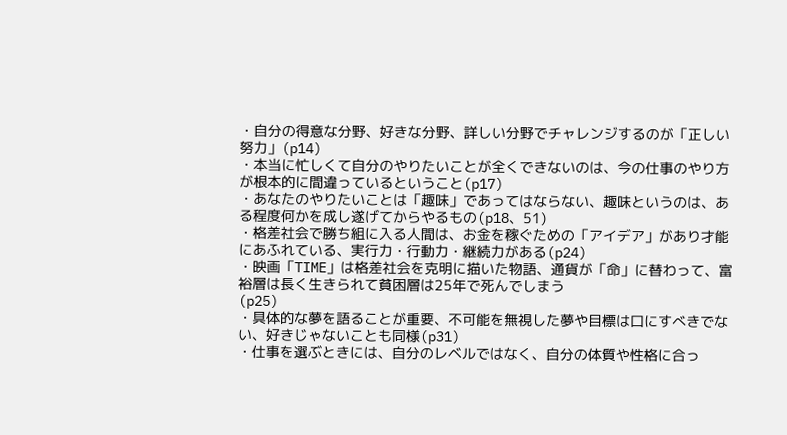・自分の得意な分野、好きな分野、詳しい分野でチャレンジするのが「正しい努力」(p14)
・本当に忙しくて自分のやりたいことが全くできないのは、今の仕事のやり方が根本的に間違っているということ(p17)
・あなたのやりたいことは「趣味」であってはならない、趣味というのは、ある程度何かを成し遂げてからやるもの(p18、51)
・格差社会で勝ち組に入る人間は、お金を稼ぐための「アイデア」があり才能にあふれている、実行力・行動力・継続力がある(p24)
・映画「TIME」は格差社会を克明に描いた物語、通貨が「命」に替わって、富裕層は長く生きられて貧困層は25年で死んでしまう
(p25)
・具体的な夢を語ることが重要、不可能を無視した夢や目標は口にすべきでない、好きじゃないことも同様(p31)
・仕事を選ぶときには、自分のレベルではなく、自分の体質や性格に合っ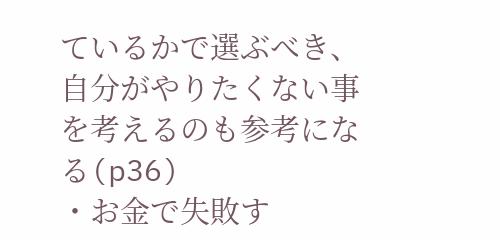ているかで選ぶべき、自分がやりたくない事を考えるのも参考になる(p36)
・お金で失敗す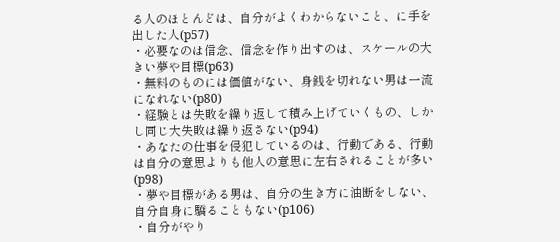る人のほとんどは、自分がよくわからないこと、に手を出した人(p57)
・必要なのは信念、信念を作り出すのは、スケールの大きい夢や目標(p63)
・無料のものには価値がない、身銭を切れない男は一流になれない(p80)
・経験とは失敗を繰り返して積み上げていくもの、しかし同じ大失敗は繰り返さない(p94)
・あなたの仕事を侵犯しているのは、行動である、行動は自分の意思よりも他人の意思に左右されることが多い(p98)
・夢や目標がある男は、自分の生き方に油断をしない、自分自身に驕ることもない(p106)
・自分がやり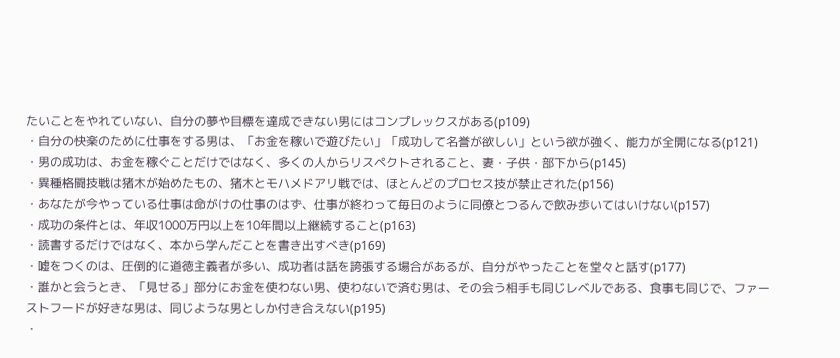たいことをやれていない、自分の夢や目標を達成できない男にはコンプレックスがある(p109)
・自分の快楽のために仕事をする男は、「お金を稼いで遊びたい」「成功して名誉が欲しい」という欲が強く、能力が全開になる(p121)
・男の成功は、お金を稼ぐことだけではなく、多くの人からリスペクトされること、妻・子供・部下から(p145)
・異種格闘技戦は猪木が始めたもの、猪木とモハメドアリ戦では、ほとんどのプロセス技が禁止された(p156)
・あなたが今やっている仕事は命がけの仕事のはず、仕事が終わって毎日のように同僚とつるんで飲み歩いてはいけない(p157)
・成功の条件とは、年収1000万円以上を10年間以上継続すること(p163)
・読書するだけではなく、本から学んだことを書き出すべき(p169)
・嘘をつくのは、圧倒的に道徳主義者が多い、成功者は話を誇張する場合があるが、自分がやったことを堂々と話す(p177)
・誰かと会うとき、「見せる」部分にお金を使わない男、使わないで済む男は、その会う相手も同じレベルである、食事も同じで、ファーストフードが好きな男は、同じような男としか付き合えない(p195)
・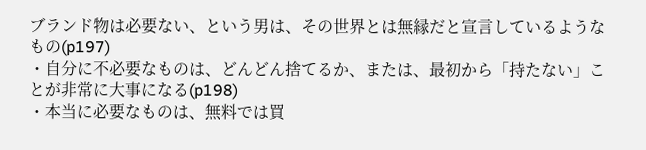ブランド物は必要ない、という男は、その世界とは無縁だと宣言しているようなもの(p197)
・自分に不必要なものは、どんどん捨てるか、または、最初から「持たない」ことが非常に大事になる(p198)
・本当に必要なものは、無料では買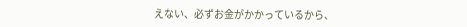えない、必ずお金がかかっているから、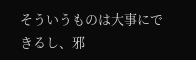そういうものは大事にできるし、邪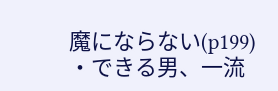魔にならない(p199)
・できる男、一流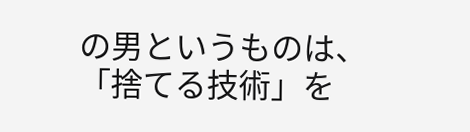の男というものは、「捨てる技術」を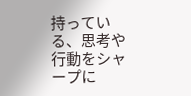持っている、思考や行動をシャープに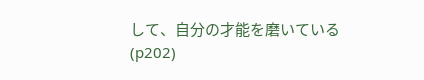して、自分の才能を磨いている(p202)